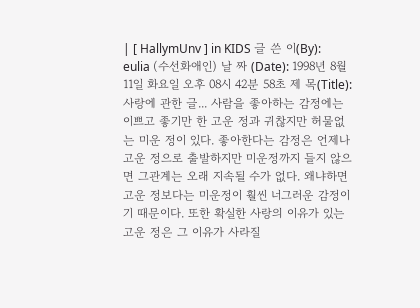| [ HallymUnv ] in KIDS 글 쓴 이(By): eulia (수선화애인) 날 짜 (Date): 1998년 8월 11일 화요일 오후 08시 42분 58초 제 목(Title): 사랑에 관한 글... 사람을 좋아하는 감정에는 이쁘고 좋기만 한 고운 정과 귀찮지만 허물없는 미운 정이 있다. 좋아한다는 감정은 언제나 고운 정으로 출발하지만 미운정까지 들지 않으면 그관계는 오래 지속될 수가 없다. 왜냐하면 고운 정보다는 미운정이 훨씬 너그러운 감정이기 때문이다. 또한 확실한 사랑의 이유가 있는 고운 정은 그 이유가 사라질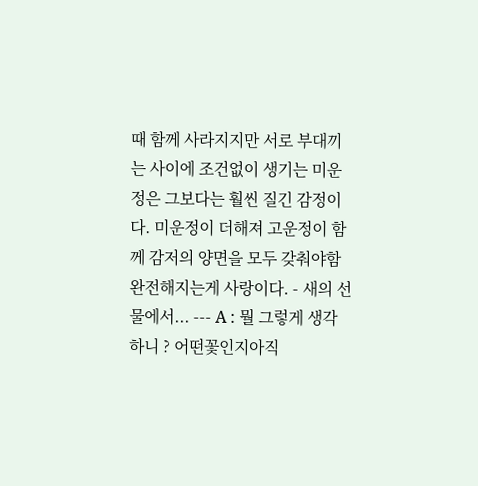때 함께 사라지지만 서로 부대끼는 사이에 조건없이 생기는 미운정은 그보다는 훨씬 질긴 감정이다. 미운정이 더해져 고운정이 함께 감저의 양면을 모두 갖춰야함 완전해지는게 사랑이다. - 새의 선물에서... --- A : 뭘 그렇게 생각하니 ? 어떤꽃인지아직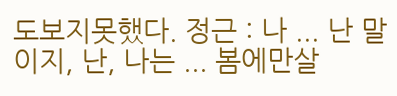도보지못했다. 정근 : 나 ... 난 말이지, 난, 나는 ... 봄에만살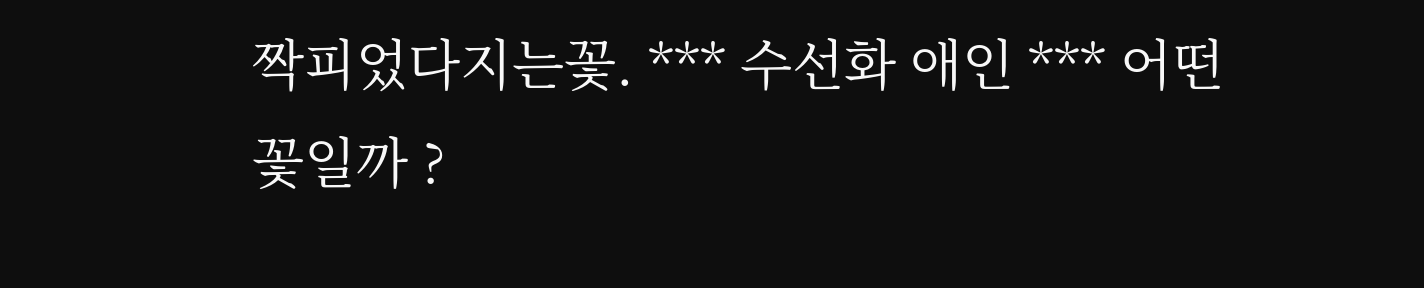짝피었다지는꽃. *** 수선화 애인 *** 어떤꽃일까 ?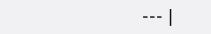--- |